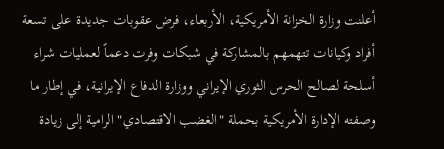أعلنت وزارة الخزانة الأمريكية، الأربعاء، فرض عقوبات جديدة على تسعة أفراد وكيانات تتهمهم بالمشاركة في شبكات وفرت دعماً لعمليات شراء أسلحة لصالح الحرس الثوري الإيراني ووزارة الدفاع الإيرانية، في إطار ما وصفته الإدارة الأمريكية بحملة "الغضب الاقتصادي" الرامية إلى زيادة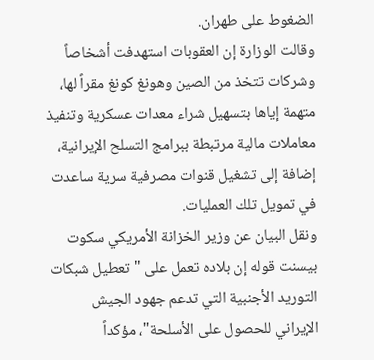الضغوط على طهران.
وقالت الوزارة إن العقوبات استهدفت أشخاصاً وشركات تتخذ من الصين وهونغ كونغ مقراً لها، متهمة إياها بتسهيل شراء معدات عسكرية وتنفيذ معاملات مالية مرتبطة ببرامج التسلح الإيرانية، إضافة إلى تشغيل قنوات مصرفية سرية ساعدت في تمويل تلك العمليات.
ونقل البيان عن وزير الخزانة الأمريكي سكوت بيسنت قوله إن بلاده تعمل على "تعطيل شبكات التوريد الأجنبية التي تدعم جهود الجيش الإيراني للحصول على الأسلحة"، مؤكداً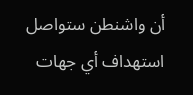أن واشنطن ستواصل استهداف أي جهات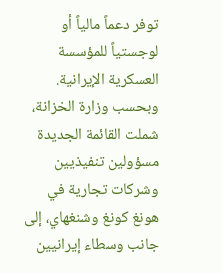توفر دعماً مالياً أو لوجستياً للمؤسسة العسكرية الإيرانية.
وبحسب وزارة الخزانة، شملت القائمة الجديدة مسؤولين تنفيذيين وشركات تجارية في هونغ كونغ وشنغهاي، إلى جانب وسطاء إيرانيين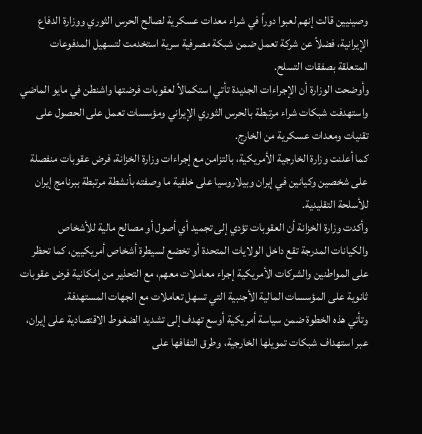وصينيين قالت إنهم لعبوا دوراً في شراء معدات عسكرية لصالح الحرس الثوري ووزارة الدفاع الإيرانية، فضلاً عن شركة تعمل ضمن شبكة مصرفية سرية استخدمت لتسهيل المدفوعات المتعلقة بصفقات التسلح.
وأوضحت الوزارة أن الإجراءات الجديدة تأتي استكمالاً لعقوبات فرضتها واشنطن في مايو الماضي واستهدفت شبكات شراء مرتبطة بالحرس الثوري الإيراني ومؤسسات تعمل على الحصول على تقنيات ومعدات عسكرية من الخارج.
كما أعلنت وزارة الخارجية الأمريكية، بالتزامن مع إجراءات وزارة الخزانة، فرض عقوبات منفصلة على شخصين وكيانين في إيران وبيلاروسيا على خلفية ما وصفته بأنشطة مرتبطة ببرنامج إيران للأسلحة التقليدية.
وأكدت وزارة الخزانة أن العقوبات تؤدي إلى تجميد أي أصول أو مصالح مالية للأشخاص والكيانات المدرجة تقع داخل الولايات المتحدة أو تخضع لسيطرة أشخاص أمريكيين، كما تحظر على المواطنين والشركات الأمريكية إجراء معاملات معهم، مع التحذير من إمكانية فرض عقوبات ثانوية على المؤسسات المالية الأجنبية التي تسهل تعاملات مع الجهات المستهدفة.
وتأتي هذه الخطوة ضمن سياسة أمريكية أوسع تهدف إلى تشديد الضغوط الاقتصادية على إيران، عبر استهداف شبكات تمويلها الخارجية، وطرق التفافها على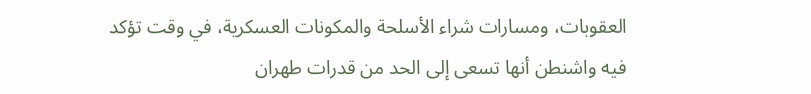العقوبات، ومسارات شراء الأسلحة والمكونات العسكرية، في وقت تؤكد فيه واشنطن أنها تسعى إلى الحد من قدرات طهران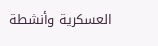العسكرية وأنشطة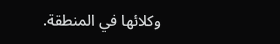وكلائها في المنطقة.